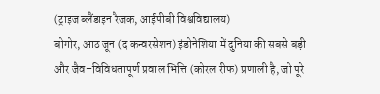(ट्राइज ब्लैंडाइन रैजक, आईपीबी विश्वविद्यालय)
बोगोर, आठ जून (द कन्वरसेशन) इंडोनेशिया में दुनिया की सबसे बड़ी और जैव-विविधतापूर्ण प्रवाल भित्ति (कोरल रीफ) प्रणाली है, जो पूरे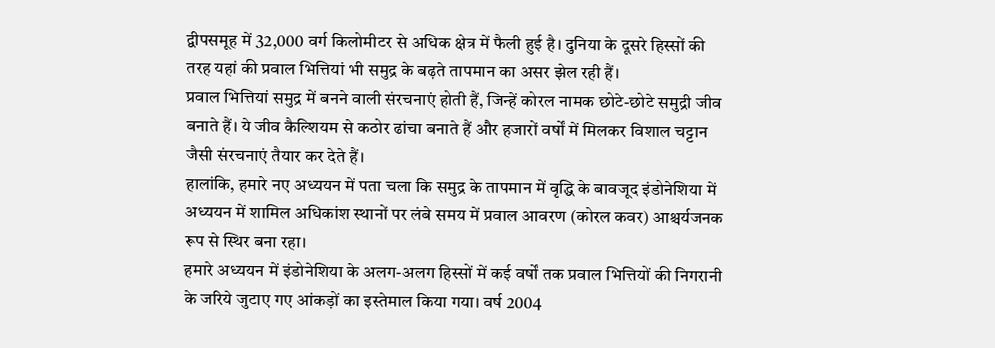द्वीपसमूह में 32,000 वर्ग किलोमीटर से अधिक क्षेत्र में फैली हुई है। दुनिया के दूसरे हिस्सों की तरह यहां की प्रवाल भित्तियां भी समुद्र के बढ़ते तापमान का असर झेल रही हैं।
प्रवाल भित्तियां समुद्र में बनने वाली संरचनाएं होती हैं, जिन्हें कोरल नामक छोटे-छोटे समुद्री जीव बनाते हैं। ये जीव कैल्शियम से कठोर ढांचा बनाते हैं और हजारों वर्षों में मिलकर विशाल चट्टान जैसी संरचनाएं तैयार कर देते हैं।
हालांकि, हमारे नए अध्ययन में पता चला कि समुद्र के तापमान में वृद्धि के बावजूद इंडोनेशिया में अध्ययन में शामिल अधिकांश स्थानों पर लंबे समय में प्रवाल आवरण (कोरल कवर) आश्चर्यजनक रूप से स्थिर बना रहा।
हमारे अध्ययन में इंडोनेशिया के अलग-अलग हिस्सों में कई वर्षों तक प्रवाल भित्तियों की निगरानी के जरिये जुटाए गए आंकड़ों का इस्तेमाल किया गया। वर्ष 2004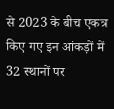से 2023 के बीच एकत्र किए गए इन आंकड़ों में 32 स्थानों पर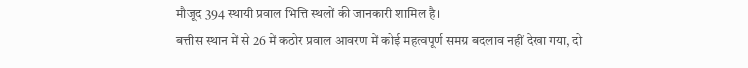मौजूद 394 स्थायी प्रवाल भित्ति स्थलों की जानकारी शामिल है।
बत्तीस स्थान में से 26 में कठोर प्रवाल आवरण में कोई महत्वपूर्ण समग्र बदलाव नहीं देखा गया, दो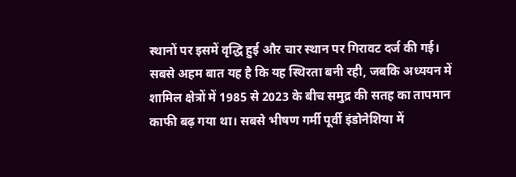स्थानों पर इसमें वृद्धि हुई और चार स्थान पर गिरावट दर्ज की गई।
सबसे अहम बात यह है कि यह स्थिरता बनी रही, जबकि अध्ययन में शामिल क्षेत्रों में 1985 से 2023 के बीच समुद्र की सतह का तापमान काफी बढ़ गया था। सबसे भीषण गर्मी पूर्वी इंडोनेशिया में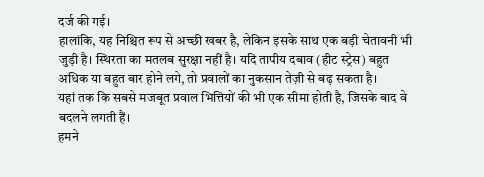दर्ज की गई।
हालांकि, यह निश्चित रूप से अच्छी खबर है, लेकिन इसके साथ एक बड़ी चेतावनी भी जुड़ी है। स्थिरता का मतलब सुरक्षा नहीं है। यदि तापीय दबाव (हीट स्ट्रेस) बहुत अधिक या बहुत बार होने लगे, तो प्रवालों का नुकसान तेज़ी से बढ़ सकता है।
यहां तक कि सबसे मजबूत प्रवाल भित्तियों की भी एक सीमा होती है, जिसके बाद वे बदलने लगती हैं।
हमने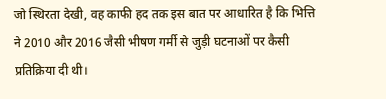जो स्थिरता देखी, वह काफी हद तक इस बात पर आधारित है कि भित्ति ने 2010 और 2016 जैसी भीषण गर्मी से जुड़ी घटनाओं पर कैसी प्रतिक्रिया दी थी।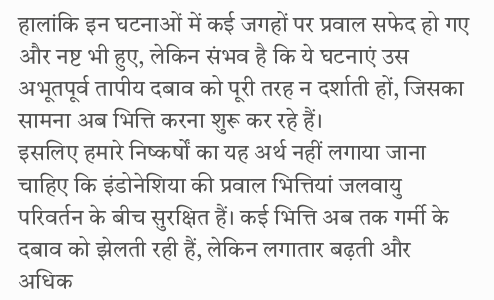हालांकि इन घटनाओं में कई जगहों पर प्रवाल सफेद हो गए और नष्ट भी हुए, लेकिन संभव है कि ये घटनाएं उस अभूतपूर्व तापीय दबाव को पूरी तरह न दर्शाती हों, जिसका सामना अब भित्ति करना शुरू कर रहे हैं।
इसलिए हमारे निष्कर्षों का यह अर्थ नहीं लगाया जाना चाहिए कि इंडोनेशिया की प्रवाल भित्तियां जलवायु परिवर्तन के बीच सुरक्षित हैं। कई भित्ति अब तक गर्मी के दबाव को झेलती रही हैं, लेकिन लगातार बढ़ती और अधिक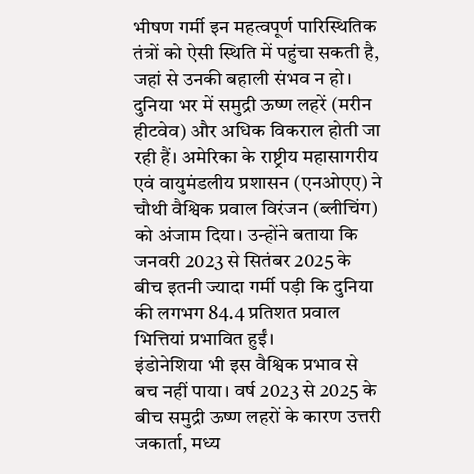भीषण गर्मी इन महत्वपूर्ण पारिस्थितिक तंत्रों को ऐसी स्थिति में पहुंचा सकती है, जहां से उनकी बहाली संभव न हो।
दुनिया भर में समुद्री ऊष्ण लहरें (मरीन हीटवेव) और अधिक विकराल होती जा रही हैं। अमेरिका के राष्ट्रीय महासागरीय एवं वायुमंडलीय प्रशासन (एनओएए) ने चौथी वैश्विक प्रवाल विरंजन (ब्लीचिंग) को अंजाम दिया। उन्होंने बताया कि जनवरी 2023 से सितंबर 2025 के बीच इतनी ज्यादा गर्मी पड़ी कि दुनिया की लगभग 84.4 प्रतिशत प्रवाल भित्तियां प्रभावित हुईं।
इंडोनेशिया भी इस वैश्विक प्रभाव से बच नहीं पाया। वर्ष 2023 से 2025 के बीच समुद्री ऊष्ण लहरों के कारण उत्तरी जकार्ता, मध्य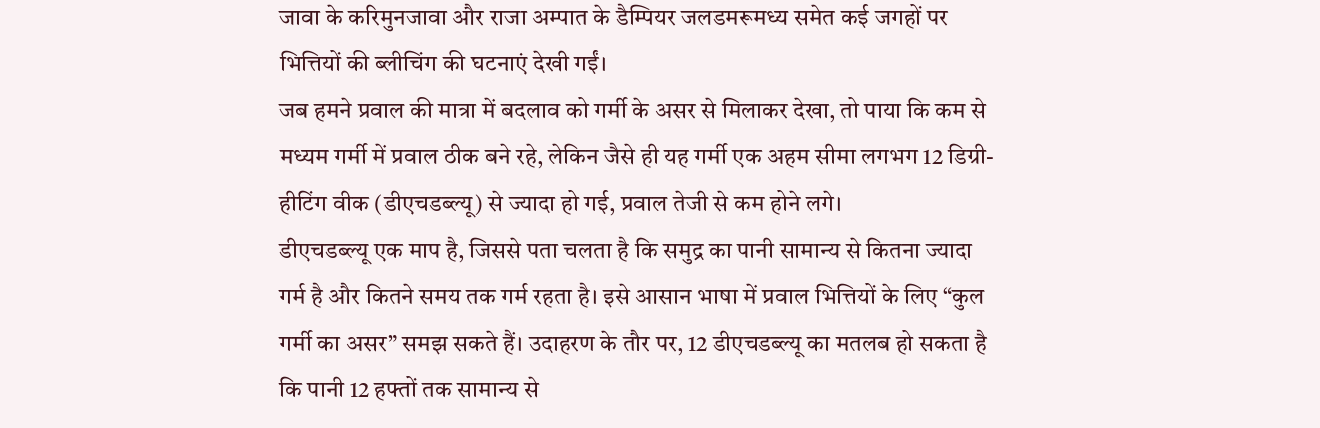जावा के करिमुनजावा और राजा अम्पात के डैम्पियर जलडमरूमध्य समेत कई जगहों पर भित्तियों की ब्लीचिंग की घटनाएं देखी गईं।
जब हमने प्रवाल की मात्रा में बदलाव को गर्मी के असर से मिलाकर देखा, तो पाया कि कम से मध्यम गर्मी में प्रवाल ठीक बने रहे, लेकिन जैसे ही यह गर्मी एक अहम सीमा लगभग 12 डिग्री-हीटिंग वीक (डीएचडब्ल्यू) से ज्यादा हो गई, प्रवाल तेजी से कम होने लगे।
डीएचडब्ल्यू एक माप है, जिससे पता चलता है कि समुद्र का पानी सामान्य से कितना ज्यादा गर्म है और कितने समय तक गर्म रहता है। इसे आसान भाषा में प्रवाल भित्तियों के लिए “कुल गर्मी का असर” समझ सकते हैं। उदाहरण के तौर पर, 12 डीएचडब्ल्यू का मतलब हो सकता है कि पानी 12 हफ्तों तक सामान्य से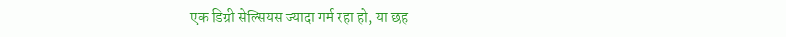एक डिग्री सेल्सियस ज्यादा गर्म रहा हो, या छह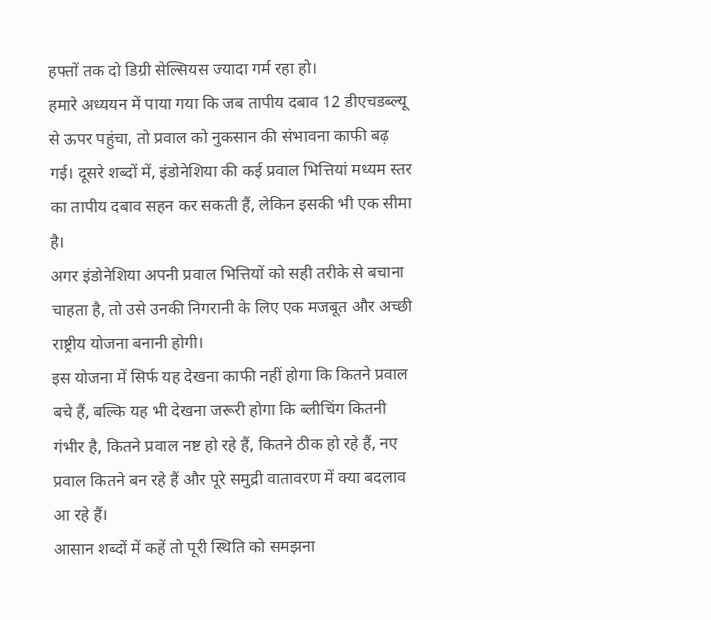हफ्तों तक दो डिग्री सेल्सियस ज्यादा गर्म रहा हो।
हमारे अध्ययन में पाया गया कि जब तापीय दबाव 12 डीएचडब्ल्यू से ऊपर पहुंचा, तो प्रवाल को नुकसान की संभावना काफी बढ़ गई। दूसरे शब्दों में, इंडोनेशिया की कई प्रवाल भित्तियां मध्यम स्तर का तापीय दबाव सहन कर सकती हैं, लेकिन इसकी भी एक सीमा है।
अगर इंडोनेशिया अपनी प्रवाल भित्तियों को सही तरीके से बचाना चाहता है, तो उसे उनकी निगरानी के लिए एक मजबूत और अच्छी राष्ट्रीय योजना बनानी होगी।
इस योजना में सिर्फ यह देखना काफी नहीं होगा कि कितने प्रवाल बचे हैं, बल्कि यह भी देखना जरूरी होगा कि ब्लीचिंग कितनी गंभीर है, कितने प्रवाल नष्ट हो रहे हैं, कितने ठीक हो रहे हैं, नए प्रवाल कितने बन रहे हैं और पूरे समुद्री वातावरण में क्या बदलाव आ रहे हैं।
आसान शब्दों में कहें तो पूरी स्थिति को समझना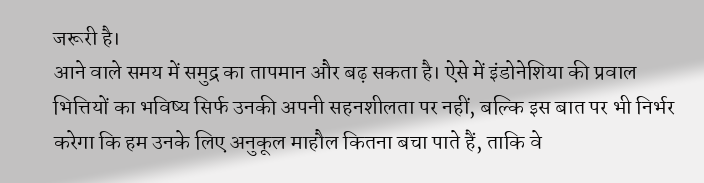जरूरी है।
आने वाले समय में समुद्र का तापमान और बढ़ सकता है। ऐसे में इंडोनेशिया की प्रवाल भित्तियों का भविष्य सिर्फ उनकी अपनी सहनशीलता पर नहीं, बल्कि इस बात पर भी निर्भर करेगा कि हम उनके लिए अनुकूल माहौल कितना बचा पाते हैं, ताकि वे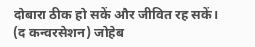दोबारा ठीक हो सकें और जीवित रह सकें।
(द कन्वरसेशन) जोहेब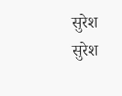सुरेश
सुरेश